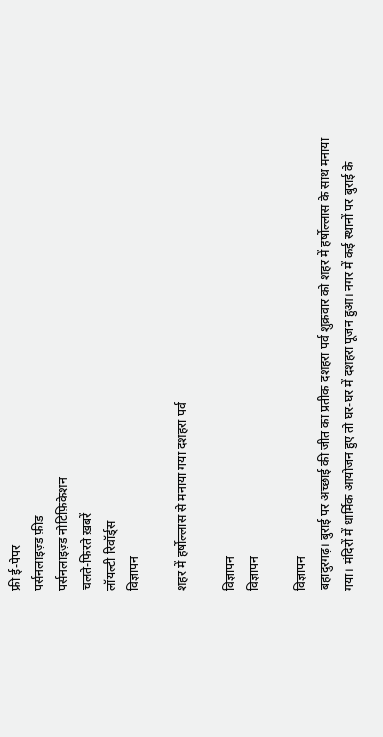फ्री ई-पेपर
पर्सनलाइज़्ड फ़ीड
पर्सनलाइज़्ड नोटिफ़िकेशन
चलते-फिरते ख़बरें
लॉयल्टी रिवॉर्ड्स
विज्ञापन

शहर में हर्षोल्लास से मनाया गया दशहरा पर्व

विज्ञापन
विज्ञापन

विज्ञापन
बहादुरगढ़। बुराई पर अच्छाई की जीत का प्रतीक दशहरा पर्व शुक्रवार को शहर में हर्षोल्लास के साथ मनाया गया। मंदिरों में धार्मिक आयोजन हुए तो घर-घर में दशहरा पूजन हुआ। नगर में कई स्थानों पर बुराई के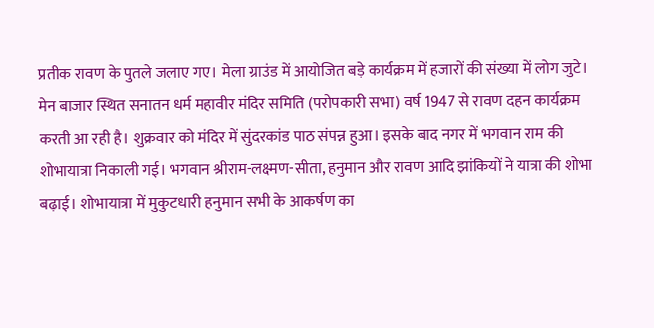प्रतीक रावण के पुतले जलाए गए। मेला ग्राउंड में आयोजित बड़े कार्यक्रम में हजारों की संख्या में लोग जुटे।
मेन बाजार स्थित सनातन धर्म महावीर मंदिर समिति (परोपकारी सभा) वर्ष 1947 से रावण दहन कार्यक्रम करती आ रही है। शुक्रवार को मंदिर में सुंदरकांड पाठ संपन्न हुआ। इसके बाद नगर में भगवान राम की शोभायात्रा निकाली गई। भगवान श्रीराम-लक्ष्मण-सीता, हनुमान और रावण आदि झांकियों ने यात्रा की शोभा बढ़ाई। शोभायात्रा में मुकुटधारी हनुमान सभी के आकर्षण का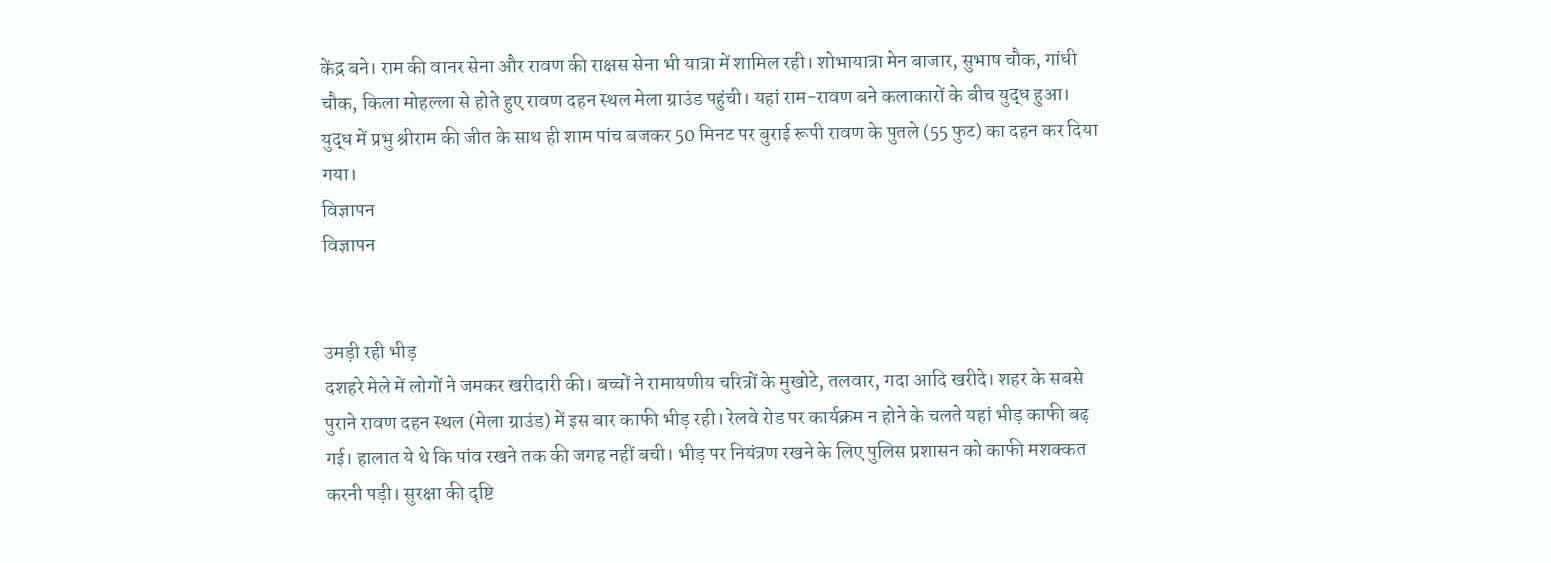केंद्र बने। राम की वानर सेना और रावण की राक्षस सेना भी यात्रा में शामिल रही। शोभायात्रा मेन बाजार, सुभाष चौक, गांधी चौक, किला मोहल्ला से होते हुए रावण दहन स्थल मेला ग्राउंड पहुंची। यहां राम-रावण बने कलाकारों के बीच युद्ध हुआ। युद्ध में प्रभु श्रीराम की जीत के साथ ही शाम पांच बजकर 50 मिनट पर बुराई रूपी रावण के पुतले (55 फुट) का दहन कर दिया गया।
विज्ञापन
विज्ञापन


उमड़ी रही भीड़
दशहरे मेले में लोगों ने जमकर खरीदारी की। बच्चों ने रामायणीय चरित्रों के मुखोटे, तलवार, गदा आदि खरीदे। शहर के सबसे पुराने रावण दहन स्थल (मेला ग्राउंड) में इस बार काफी भीड़ रही। रेलवे रोड पर कार्यक्रम न होने के चलते यहां भीड़ काफी बढ़ गई। हालात ये थे कि पांव रखने तक की जगह नहीं बची। भीड़ पर नियंत्रण रखने के लिए पुलिस प्रशासन को काफी मशक्कत करनी पड़ी। सुरक्षा की दृष्टि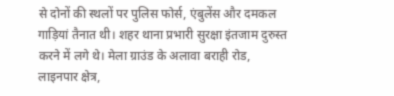से दोनों की स्थलों पर पुलिस फोर्स, एंबुलेंस और दमकल गाड़ियां तैनात थी। शहर थाना प्रभारी सुरक्षा इंतजाम दुरुस्त करने में लगे थे। मेला ग्राउंड के अलावा बराही रोड, लाइनपार क्षेत्र,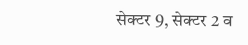सेक्टर 9, सेक्टर 2 व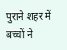पुराने शहर में बच्चों ने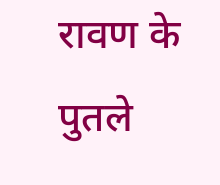रावण के पुतले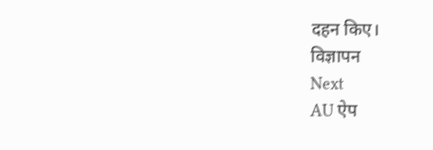दहन किए।
विज्ञापन
Next
AU ऐप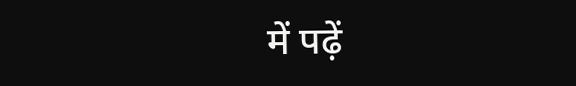में पढ़ें